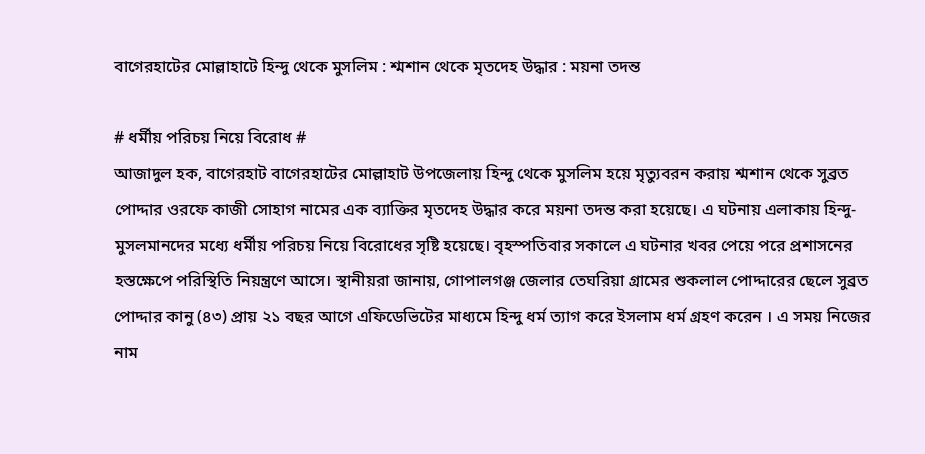বাগেরহাটের মোল্লাহাটে হিন্দু থেকে মুসলিম : শ্মশান থেকে মৃতদেহ উদ্ধার : ময়না তদন্ত

# ধর্মীয় পরিচয় নিয়ে বিরোধ #
আজাদুল হক, বাগেরহাট বাগেরহাটের মোল্লাহাট উপজেলায় হিন্দু থেকে মুসলিম হয়ে মৃত্যুবরন করায় শ্মশান থেকে সুব্রত পোদ্দার ওরফে কাজী সোহাগ নামের এক ব্যাক্তির মৃতদেহ উদ্ধার করে ময়না তদন্ত করা হয়েছে। এ ঘটনায় এলাকায় হিন্দু-মুসলমানদের মধ্যে ধর্মীয় পরিচয় নিয়ে বিরোধের সৃষ্টি হয়েছে। বৃহস্পতিবার সকালে এ ঘটনার খবর পেয়ে পরে প্রশাসনের হস্তক্ষেপে পরিস্থিতি নিয়ন্ত্রণে আসে। স্থানীয়রা জানায়, গোপালগঞ্জ জেলার তেঘরিয়া গ্রামের শুকলাল পোদ্দারের ছেলে সুব্রত পোদ্দার কানু (৪৩) প্রায় ২১ বছর আগে এফিডেভিটের মাধ্যমে হিন্দু ধর্ম ত্যাগ করে ইসলাম ধর্ম গ্রহণ করেন । এ সময় নিজের নাম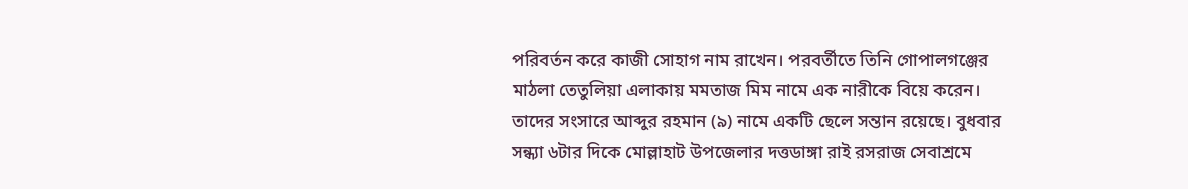পরিবর্তন করে কাজী সোহাগ নাম রাখেন। পরবর্তীতে তিনি গোপালগঞ্জের মাঠলা তেতুলিয়া এলাকায় মমতাজ মিম নামে এক নারীকে বিয়ে করেন। তাদের সংসারে আব্দুর রহমান (৯) নামে একটি ছেলে সন্তান রয়েছে। বুধবার সন্ধ্যা ৬টার দিকে মোল্লাহাট উপজেলার দত্তডাঙ্গা রাই রসরাজ সেবাশ্রমে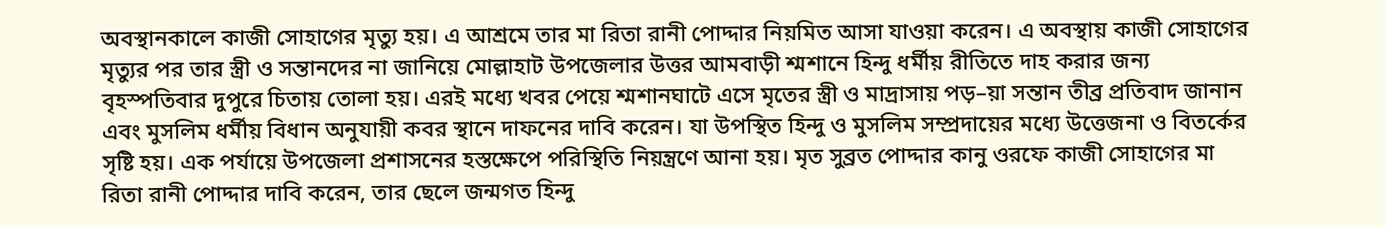অবস্থানকালে কাজী সোহাগের মৃত্যু হয়। এ আশ্রমে তার মা রিতা রানী পোদ্দার নিয়মিত আসা যাওয়া করেন। এ অবস্থায় কাজী সোহাগের মৃত্যুর পর তার স্ত্রী ও সন্তানদের না জানিয়ে মোল্লাহাট উপজেলার উত্তর আমবাড়ী শ্মশানে হিন্দু ধর্মীয় রীতিতে দাহ করার জন্য বৃহস্পতিবার দুপুরে চিতায় তোলা হয়। এরই মধ্যে খবর পেয়ে শ্মশানঘাটে এসে মৃতের স্ত্রী ও মাদ্রাসায় পড়–য়া সন্তান তীব্র প্রতিবাদ জানান এবং মুসলিম ধর্মীয় বিধান অনুযায়ী কবর স্থানে দাফনের দাবি করেন। যা উপস্থিত হিন্দু ও মুসলিম সম্প্রদায়ের মধ্যে উত্তেজনা ও বিতর্কের সৃষ্টি হয়। এক পর্যায়ে উপজেলা প্রশাসনের হস্তক্ষেপে পরিস্থিতি নিয়ন্ত্রণে আনা হয়। মৃত সুব্রত পোদ্দার কানু ওরফে কাজী সোহাগের মা রিতা রানী পোদ্দার দাবি করেন, তার ছেলে জন্মগত হিন্দু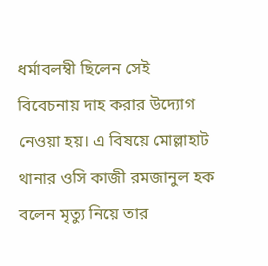ধর্মাবলম্বী ছিলেন সেই বিবেচনায় দাহ করার উদ্যোগ নেওয়া হয়। এ বিষয়ে মোল্লাহাট থানার ওসি কাজী রমজানুল হক বলেন মৃত্যু নিয়ে তার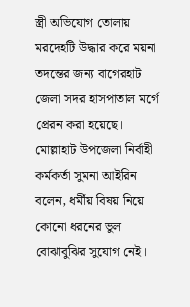স্ত্রী অভিযোগ তোলায় মরদেহটি উদ্ধার করে ময়না তদন্তের জন্য বাগেরহাট জেলা সদর হাসপাতাল মর্গে প্রেরন করা হয়েছে। মোল্লাহাট উপজেলা নির্বাহী কর্মকর্তা সুমনা আইরিন বলেন, ধর্মীয় বিষয় নিয়ে কোনো ধরনের ভুল বোঝাবুঝির সুযোগ নেই।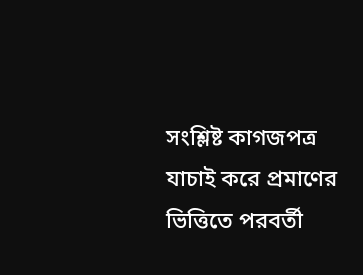সংশ্লিষ্ট কাগজপত্র যাচাই করে প্রমাণের ভিত্তিতে পরবর্তী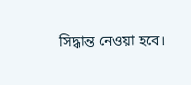সিদ্ধান্ত নেওয়া হবে।